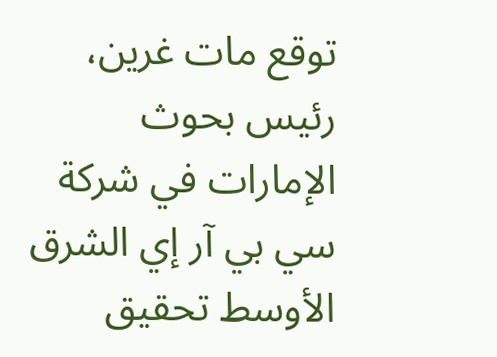توقع مات غرين، رئيس بحوث الإمارات في شركة سي بي آر إي الشرق الأوسط تحقيق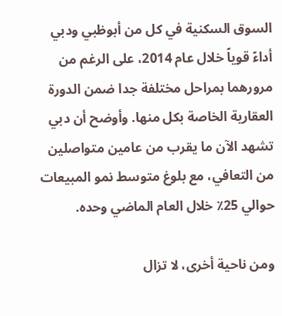السوق السكنية في كل من أبوظبي ودبي أداءً قوياً خلال عام 2014، على الرغم من مرورهما بمراحل مختلفة جدا ضمن الدورة العقارية الخاصة بكل منها. وأوضح أن دبي تشهد الآن ما يقرب من عامين متواصلين من التعافي، مع بلوغ متوسط نمو المبيعات حوالي 25٪ خلال العام الماضي وحده.

ومن ناحية أخرى، لا تزال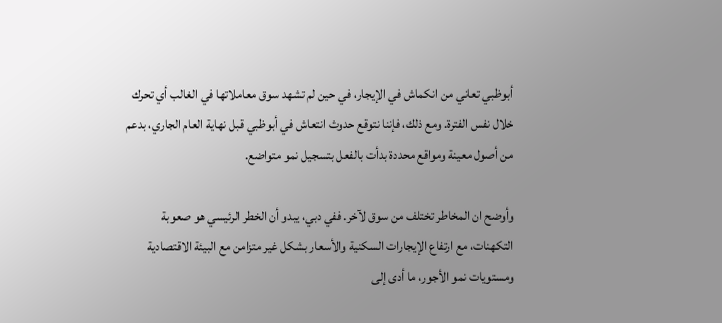أبوظبي تعاني من انكماش في الإيجار، في حين لم تشهد سوق معاملاتها في الغالب أي تحرك خلال نفس الفترة. ومع ذلك، فإننا نتوقع حدوث انتعاش في أبوظبي قبل نهاية العام الجاري، بدعم من أصول معينة ومواقع محددة بدأت بالفعل بتسجيل نمو متواضع.

وأوضح ان المخاطر تختلف من سوق لآخر. ففي دبي، يبدو أن الخطر الرئيسي هو صعوبة التكهنات، مع ارتفاع الإيجارات السكنية والأسعار بشكل غير متزامن مع البيئة الاقتصادية ومستويات نمو الأجور، ما أدى إلى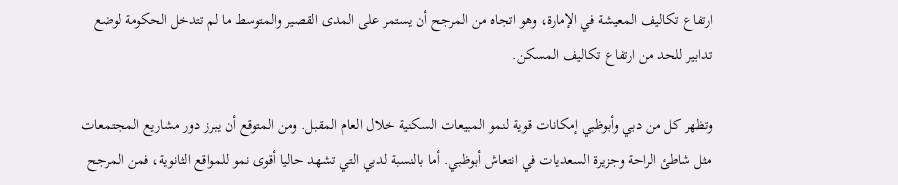ارتفاع تكاليف المعيشة في الإمارة، وهو اتجاه من المرجح أن يستمر على المدى القصير والمتوسط ما لم تتدخل الحكومة لوضع تدابير للحد من ارتفاع تكاليف المسكن.

وتظهر كل من دبي وأبوظبي إمكانات قوية لنمو المبيعات السكنية خلال العام المقبل. ومن المتوقع أن يبرز دور مشاريع المجتمعات مثل شاطئ الراحة وجزيرة السعديات في انتعاش أبوظبي. أما بالنسبة لدبي التي تشهد حاليا أقوى نمو للمواقع الثانوية، فمن المرجح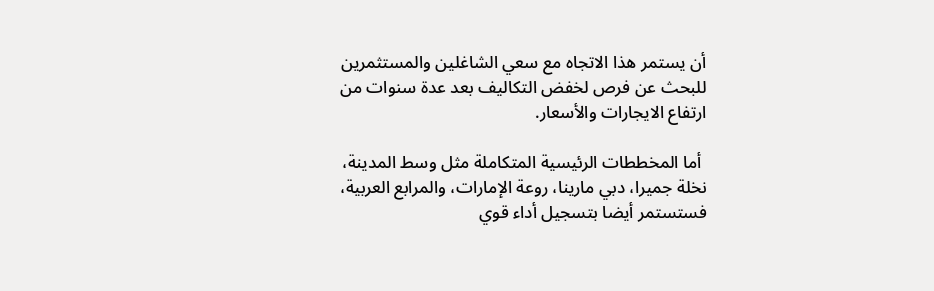أن يستمر هذا الاتجاه مع سعي الشاغلين والمستثمرين للبحث عن فرص لخفض التكاليف بعد عدة سنوات من ارتفاع الايجارات والأسعار.

 أما المخططات الرئيسية المتكاملة مثل وسط المدينة، نخلة جميرا، دبي مارينا، روعة الإمارات، والمرابع العربية، فستستمر أيضا بتسجيل أداء قوي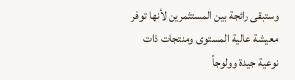وستبقى رائجة بين المستثمرين لأنها توفر معيشة عالية المستوى ومنتجات ذات نوعية جيدة وولوجاً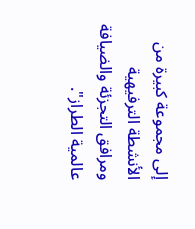إلى مجموعة كبيرة من الأنشطة الترفيهية ومرافق التجزئة والضيافة عالمية الطراز".